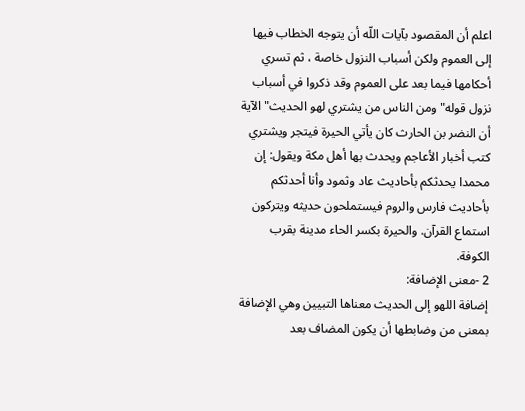اعلم أن المقصود بآيات اللّه أن يتوجه الخطاب فيها إلى العموم ولكن أسباب النزول خاصة ، ثم تسري أحكامها فيما بعد على العموم وقد ذكروا في أسباب نزول قوله"ومن الناس من يشتري لهو الحديث"الآية أن النضر بن الحارث كان يأتي الحيرة فيتجر ويشتري كتب أخبار الأعاجم ويحدث بها أهل مكة ويقول: إن محمدا يحدثكم بأحاديث عاد وثمود وأنا أحدثكم بأحاديث فارس والروم فيستملحون حديثه ويتركون استماع القرآن. والحيرة بكسر الحاء مدينة بقرب الكوفة.
2 -معنى الإضافة:
إضافة اللهو إلى الحديث معناها التبيين وهي الإضافة بمعنى من وضابطها أن يكون المضاف بعد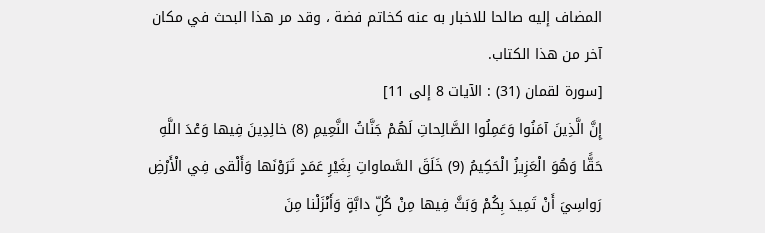المضاف إليه صالحا للاخبار به عنه كخاتم فضة ، وقد مر هذا البحث في مكان آخر من هذا الكتاب.
[سورة لقمان (31) : الآيات 8 إلى 11]
إِنَّ الَّذِينَ آمَنُوا وَعَمِلُوا الصَّالِحاتِ لَهُمْ جَنَّاتُ النَّعِيمِ (8) خالِدِينَ فِيها وَعْدَ اللَّهِ حَقًّا وَهُوَ الْعَزِيزُ الْحَكِيمُ (9) خَلَقَ السَّماواتِ بِغَيْرِ عَمَدٍ تَرَوْنَها وَأَلْقى فِي الْأَرْضِ رَواسِيَ أَنْ تَمِيدَ بِكُمْ وَبَثَّ فِيها مِنْ كُلِّ دابَّةٍ وَأَنْزَلْنا مِنَ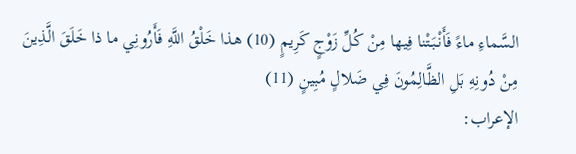السَّماءِ ماءً فَأَنْبَتْنا فِيها مِنْ كُلِّ زَوْجٍ كَرِيمٍ (10) هذا خَلْقُ اللَّهِ فَأَرُونِي ما ذا خَلَقَ الَّذِينَ مِنْ دُونِهِ بَلِ الظَّالِمُونَ فِي ضَلالٍ مُبِينٍ (11)
الإعراب: